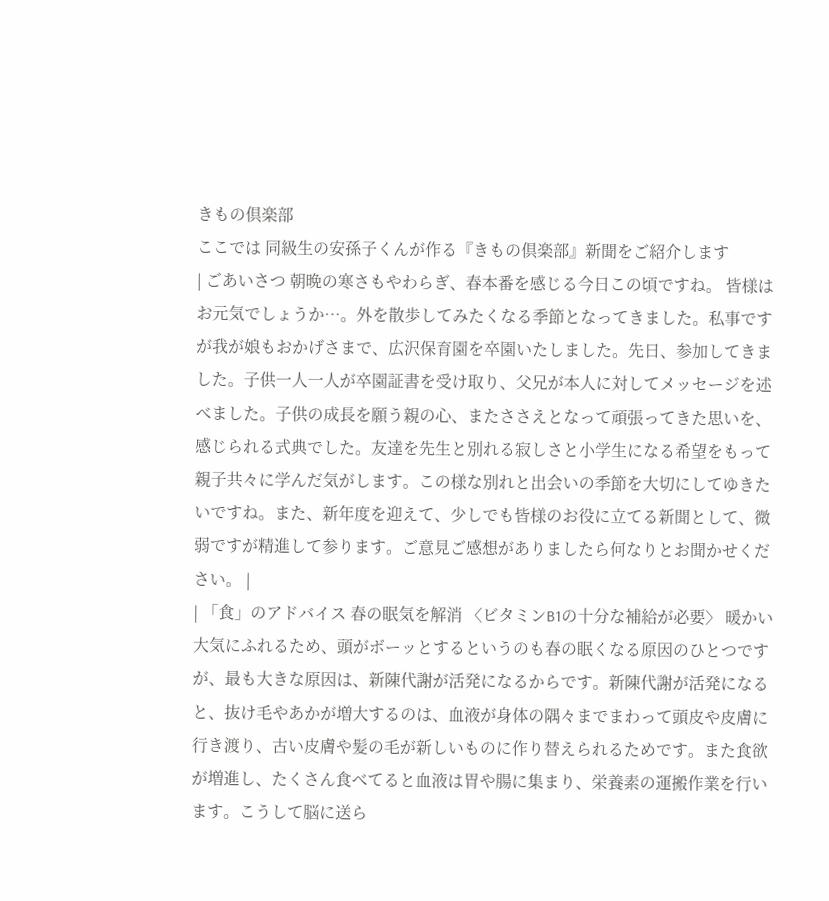きもの倶楽部
ここでは 同級生の安孫子くんが作る『きもの倶楽部』新聞をご紹介します
| ごあいさつ 朝晩の寒さもやわらぎ、春本番を感じる今日この頃ですね。 皆様はお元気でしょうか…。外を散歩してみたくなる季節となってきました。私事ですが我が娘もおかげさまで、広沢保育園を卒園いたしました。先日、参加してきました。子供一人一人が卒園証書を受け取り、父兄が本人に対してメッセージを述べました。子供の成長を願う親の心、またささえとなって頑張ってきた思いを、感じられる式典でした。友達を先生と別れる寂しさと小学生になる希望をもって親子共々に学んだ気がします。この様な別れと出会いの季節を大切にしてゆきたいですね。また、新年度を迎えて、少しでも皆様のお役に立てる新聞として、微弱ですが精進して参ります。ご意見ご感想がありましたら何なりとお聞かせください。 |
| 「食」のアドバイス 春の眠気を解消 〈ビタミンB1の十分な補給が必要〉 暖かい大気にふれるため、頭がボーッとするというのも春の眠くなる原因のひとつですが、最も大きな原因は、新陳代謝が活発になるからです。新陳代謝が活発になると、抜け毛やあかが増大するのは、血液が身体の隅々までまわって頭皮や皮膚に行き渡り、古い皮膚や髪の毛が新しいものに作り替えられるためです。また食欲が増進し、たくさん食べてると血液は胃や腸に集まり、栄養素の運搬作業を行います。こうして脳に送ら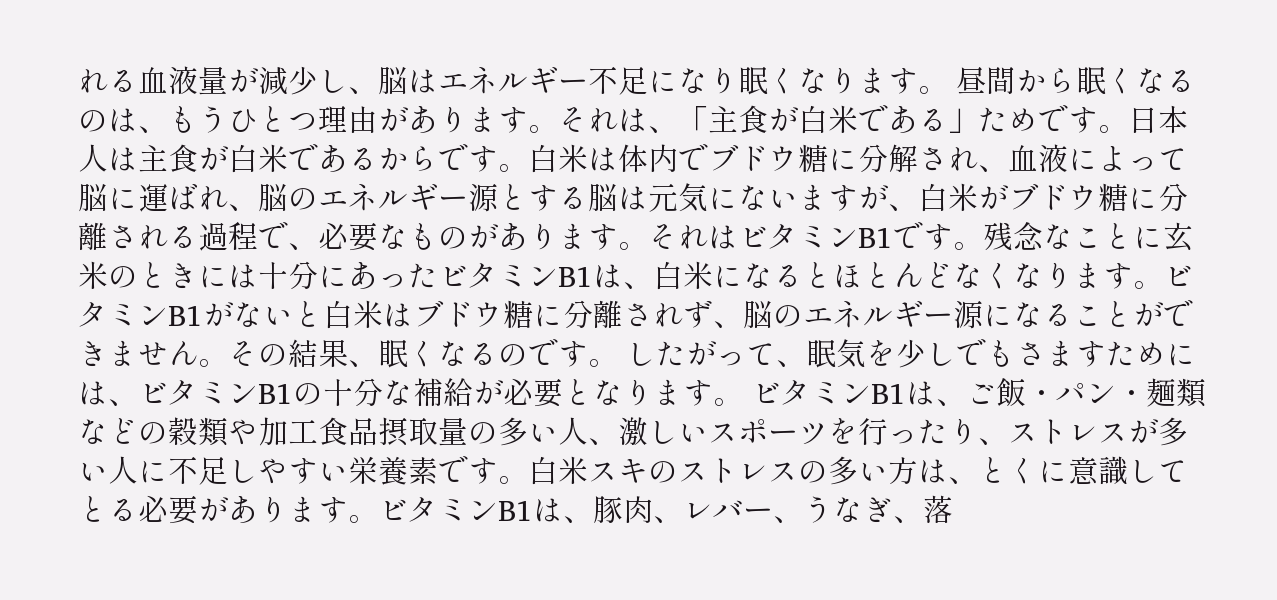れる血液量が減少し、脳はエネルギー不足になり眠くなります。 昼間から眠くなるのは、もうひとつ理由があります。それは、「主食が白米である」ためです。日本人は主食が白米であるからです。白米は体内でブドウ糖に分解され、血液によって脳に運ばれ、脳のエネルギー源とする脳は元気にないますが、白米がブドウ糖に分離される過程で、必要なものがあります。それはビタミンB1です。残念なことに玄米のときには十分にあったビタミンB1は、白米になるとほとんどなくなります。ビタミンB1がないと白米はブドウ糖に分離されず、脳のエネルギー源になることができません。その結果、眠くなるのです。 したがって、眠気を少しでもさますためには、ビタミンB1の十分な補給が必要となります。 ビタミンB1は、ご飯・パン・麺類などの穀類や加工食品摂取量の多い人、激しいスポーツを行ったり、ストレスが多い人に不足しやすい栄養素です。白米スキのストレスの多い方は、とくに意識してとる必要があります。ビタミンB1は、豚肉、レバー、うなぎ、落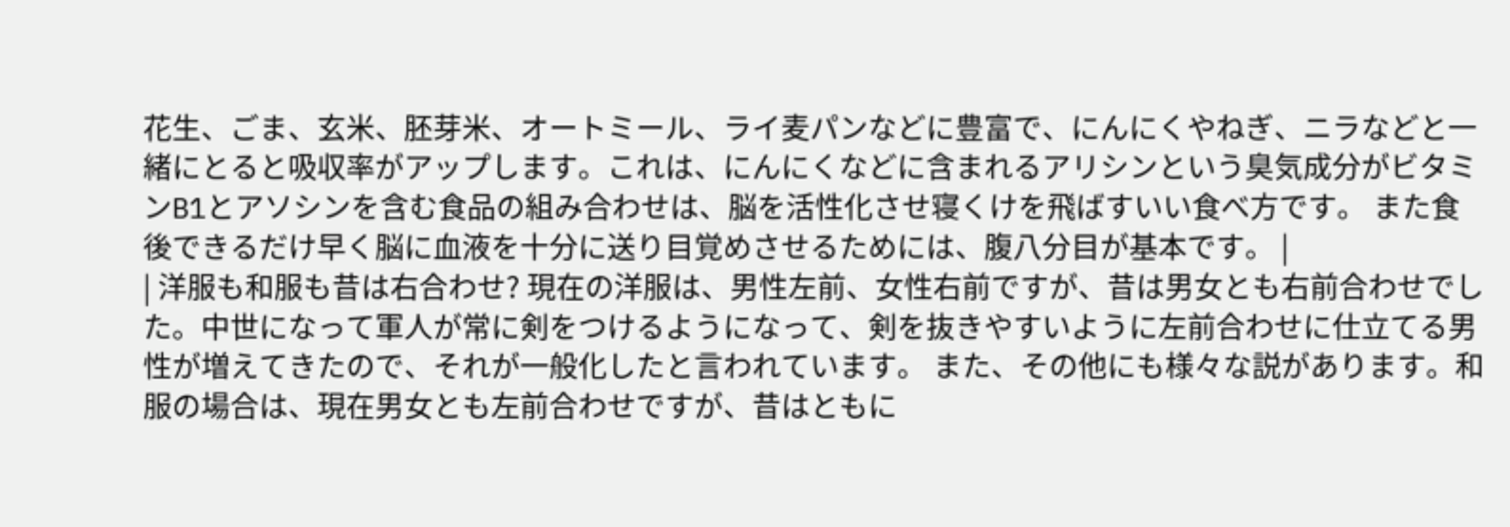花生、ごま、玄米、胚芽米、オートミール、ライ麦パンなどに豊富で、にんにくやねぎ、ニラなどと一緒にとると吸収率がアップします。これは、にんにくなどに含まれるアリシンという臭気成分がビタミンB1とアソシンを含む食品の組み合わせは、脳を活性化させ寝くけを飛ばすいい食べ方です。 また食後できるだけ早く脳に血液を十分に送り目覚めさせるためには、腹八分目が基本です。 |
| 洋服も和服も昔は右合わせ? 現在の洋服は、男性左前、女性右前ですが、昔は男女とも右前合わせでした。中世になって軍人が常に剣をつけるようになって、剣を抜きやすいように左前合わせに仕立てる男性が増えてきたので、それが一般化したと言われています。 また、その他にも様々な説があります。和服の場合は、現在男女とも左前合わせですが、昔はともに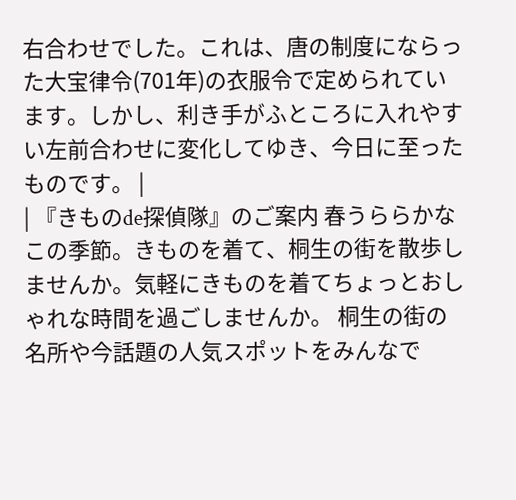右合わせでした。これは、唐の制度にならった大宝律令(701年)の衣服令で定められています。しかし、利き手がふところに入れやすい左前合わせに変化してゆき、今日に至ったものです。 |
| 『きものde探偵隊』のご案内 春うららかなこの季節。きものを着て、桐生の街を散歩しませんか。気軽にきものを着てちょっとおしゃれな時間を過ごしませんか。 桐生の街の名所や今話題の人気スポットをみんなで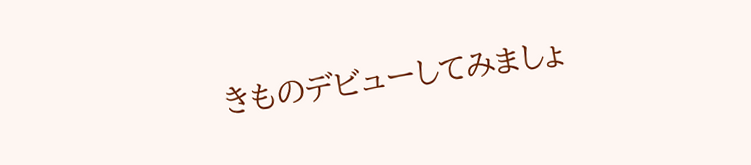きものデビューしてみましょ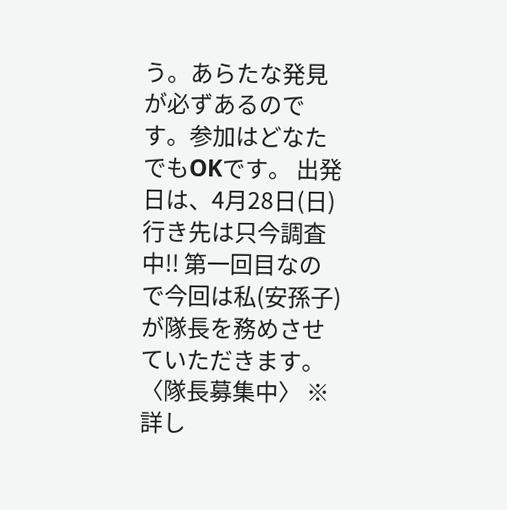う。あらたな発見が必ずあるのです。参加はどなたでもOKです。 出発日は、4月28日(日) 行き先は只今調査中!! 第一回目なので今回は私(安孫子)が隊長を務めさせていただきます。 〈隊長募集中〉 ※詳し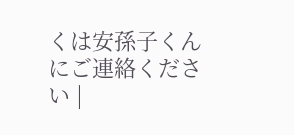くは安孫子くんにご連絡ください |